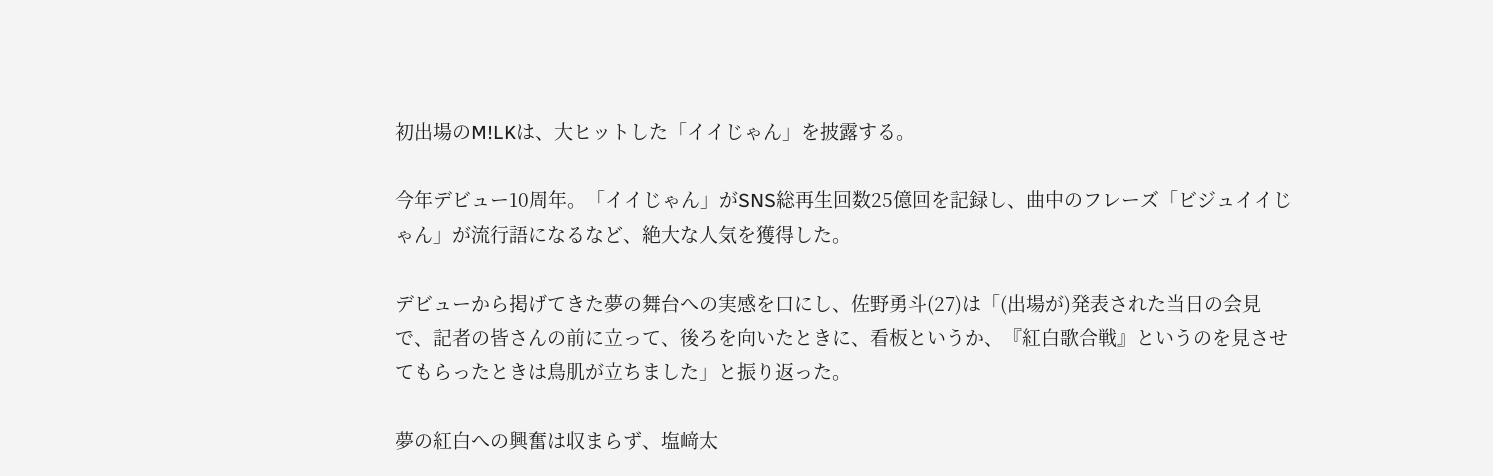初出場のM!LKは、大ヒットした「イイじゃん」を披露する。

今年デビュー10周年。「イイじゃん」がSNS総再生回数25億回を記録し、曲中のフレーズ「ビジュイイじゃん」が流行語になるなど、絶大な人気を獲得した。

デビューから掲げてきた夢の舞台への実感を口にし、佐野勇斗(27)は「(出場が)発表された当日の会見で、記者の皆さんの前に立って、後ろを向いたときに、看板というか、『紅白歌合戦』というのを見させてもらったときは鳥肌が立ちました」と振り返った。

夢の紅白への興奮は収まらず、塩﨑太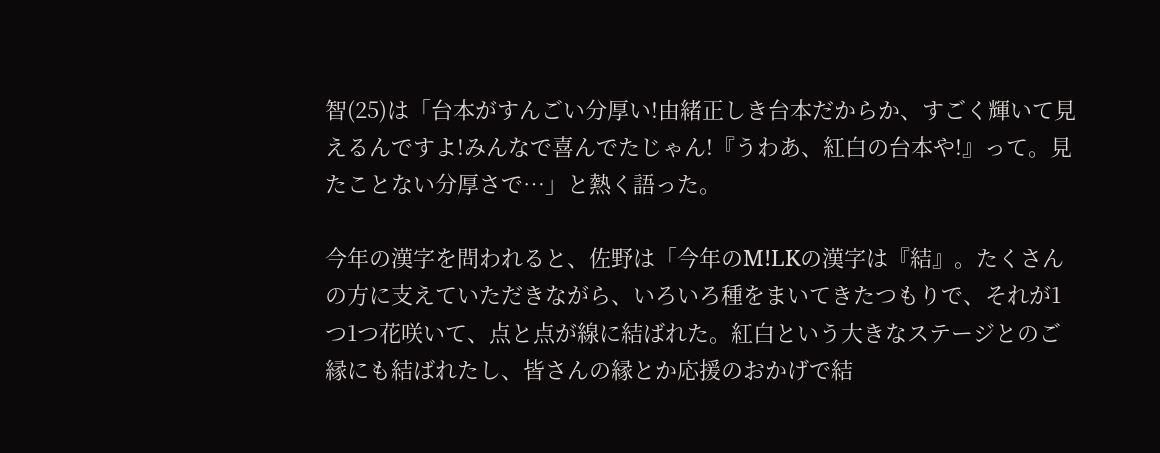智(25)は「台本がすんごい分厚い!由緒正しき台本だからか、すごく輝いて見えるんですよ!みんなで喜んでたじゃん!『うわあ、紅白の台本や!』って。見たことない分厚さで…」と熱く語った。

今年の漢字を問われると、佐野は「今年のM!LKの漢字は『結』。たくさんの方に支えていただきながら、いろいろ種をまいてきたつもりで、それが1つ1つ花咲いて、点と点が線に結ばれた。紅白という大きなステージとのご縁にも結ばれたし、皆さんの縁とか応援のおかげで結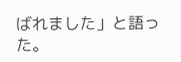ばれました」と語った。